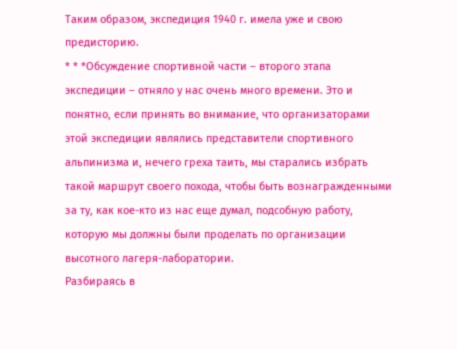Таким образом, экспедиция 1940 г. имела уже и свою предисторию.
* * *Обсуждение спортивной части – второго этапа экспедиции – отняло у нас очень много времени. Это и понятно, если принять во внимание, что организаторами этой экспедиции являлись представители спортивного альпинизма и, нечего греха таить, мы старались избрать такой маршрут своего похода, чтобы быть вознагражденными за ту, как кое-кто из нас еще думал, подсобную работу, которую мы должны были проделать по организации высотного лагеря-лаборатории.
Разбираясь в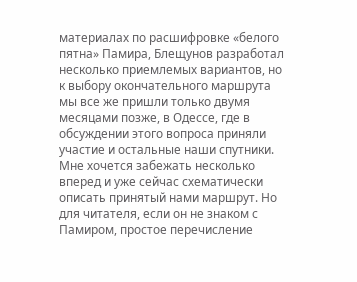материалах по расшифровке «белого пятна» Памира, Блещунов разработал несколько приемлемых вариантов, но к выбору окончательного маршрута мы все же пришли только двумя месяцами позже, в Одессе, где в обсуждении этого вопроса приняли участие и остальные наши спутники.
Мне хочется забежать несколько вперед и уже сейчас схематически описать принятый нами маршрут. Но для читателя, если он не знаком с Памиром, простое перечисление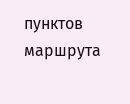пунктов маршрута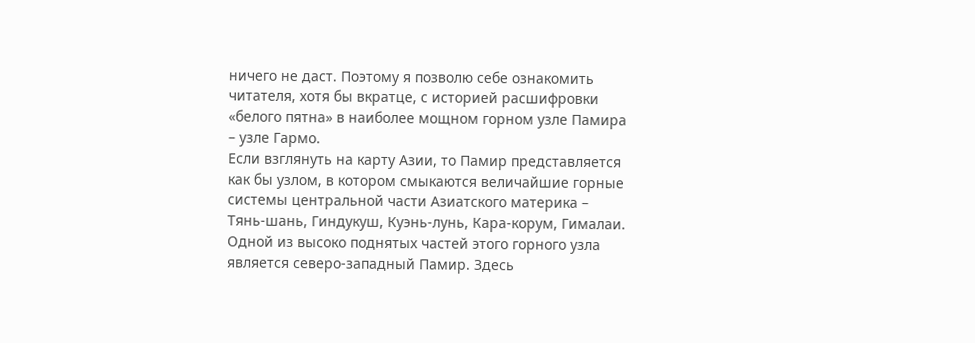ничего не даст. Поэтому я позволю себе ознакомить читателя, хотя бы вкратце, с историей расшифровки «белого пятна» в наиболее мощном горном узле Памира – узле Гармо.
Если взглянуть на карту Азии, то Памир представляется как бы узлом, в котором смыкаются величайшие горные системы центральной части Азиатского материка – Тянь-шань, Гиндукуш, Куэнь-лунь, Кара-корум, Гималаи. Одной из высоко поднятых частей этого горного узла является северо-западный Памир. Здесь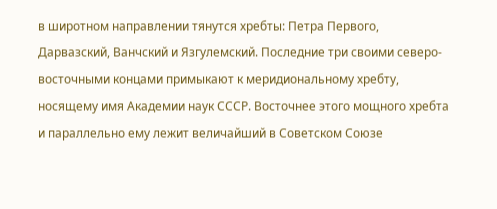в широтном направлении тянутся хребты: Петра Первого, Дарвазский, Ванчский и Язгулемский. Последние три своими северо-восточными концами примыкают к меридиональному хребту, носящему имя Академии наук СССР. Восточнее этого мощного хребта и параллельно ему лежит величайший в Советском Союзе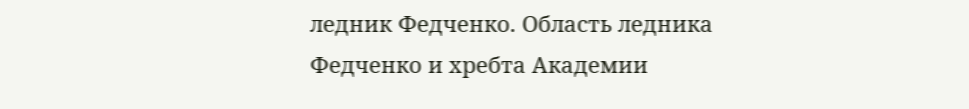ледник Федченко. Область ледника Федченко и хребта Академии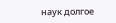наук долгое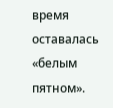время оставалась «белым пятном».